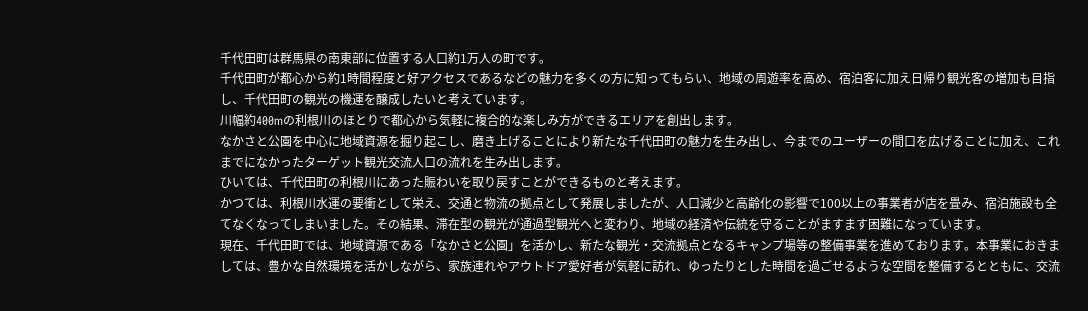千代田町は群馬県の南東部に位置する人口約1万人の町です。
千代田町が都心から約1時間程度と好アクセスであるなどの魅力を多くの方に知ってもらい、地域の周遊率を高め、宿泊客に加え日帰り観光客の増加も目指し、千代田町の観光の機運を醸成したいと考えています。
川幅約400mの利根川のほとりで都心から気軽に複合的な楽しみ方ができるエリアを創出します。
なかさと公園を中心に地域資源を掘り起こし、磨き上げることにより新たな千代田町の魅力を生み出し、今までのユーザーの間口を広げることに加え、これまでになかったターゲット観光交流人口の流れを生み出します。
ひいては、千代田町の利根川にあった賑わいを取り戻すことができるものと考えます。
かつては、利根川水運の要衝として栄え、交通と物流の拠点として発展しましたが、人口減少と高齢化の影響で100以上の事業者が店を畳み、宿泊施設も全てなくなってしまいました。その結果、滞在型の観光が通過型観光へと変わり、地域の経済や伝統を守ることがますます困難になっています。
現在、千代田町では、地域資源である「なかさと公園」を活かし、新たな観光・交流拠点となるキャンプ場等の整備事業を進めております。本事業におきましては、豊かな自然環境を活かしながら、家族連れやアウトドア愛好者が気軽に訪れ、ゆったりとした時間を過ごせるような空間を整備するとともに、交流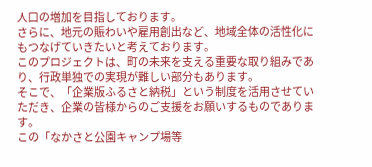人口の増加を目指しております。
さらに、地元の賑わいや雇用創出など、地域全体の活性化にもつなげていきたいと考えております。
このプロジェクトは、町の未来を支える重要な取り組みであり、行政単独での実現が難しい部分もあります。
そこで、「企業版ふるさと納税」という制度を活用させていただき、企業の皆様からのご支援をお願いするものであります。
この「なかさと公園キャンプ場等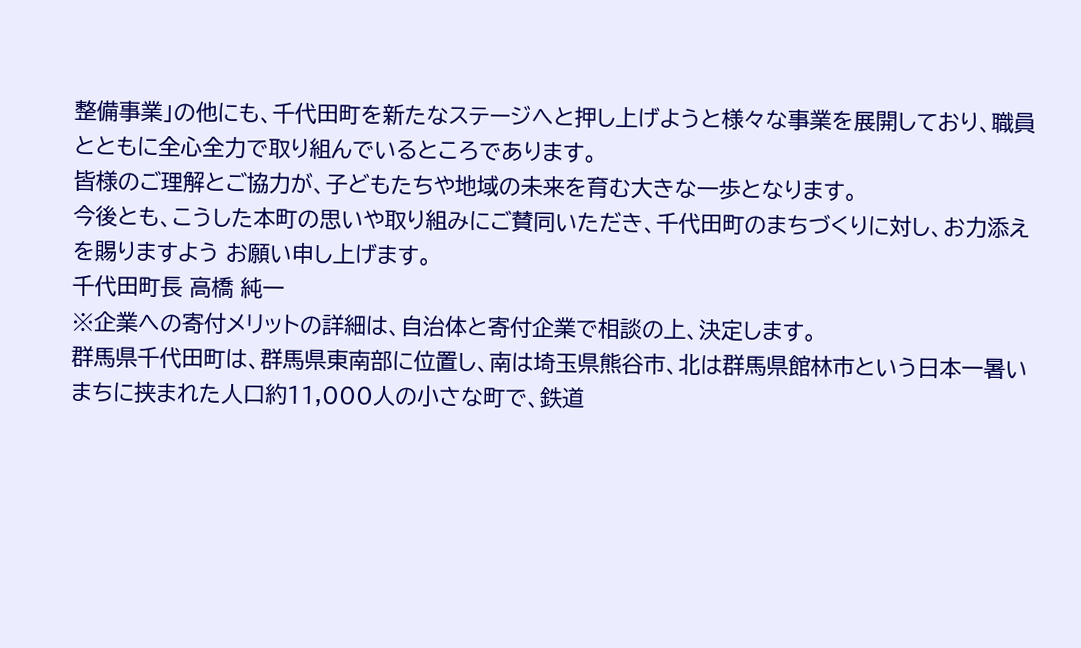整備事業」の他にも、千代田町を新たなステージへと押し上げようと様々な事業を展開しており、職員とともに全心全力で取り組んでいるところであります。
皆様のご理解とご協力が、子どもたちや地域の未来を育む大きな一歩となります。
今後とも、こうした本町の思いや取り組みにご賛同いただき、千代田町のまちづくりに対し、お力添えを賜りますよう お願い申し上げます。
千代田町長 高橋 純一
※企業への寄付メリットの詳細は、自治体と寄付企業で相談の上、決定します。
群馬県千代田町は、群馬県東南部に位置し、南は埼玉県熊谷市、北は群馬県館林市という日本一暑いまちに挟まれた人口約11,000人の小さな町で、鉄道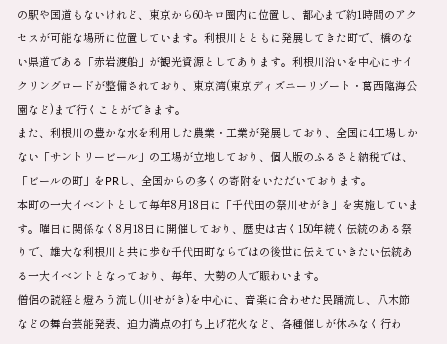の駅や国道もないけれど、東京から60キロ圏内に位置し、都心まで約1時間のアクセスが可能な場所に位置しています。利根川とともに発展してきた町で、橋のない県道である「赤岩渡船」が観光資源としてあります。利根川沿いを中心にサイクリングロードが整備されており、東京湾(東京ディズニーリゾート・葛西臨海公園など)まで行くことができます。
また、利根川の豊かな水を利用した農業・工業が発展しており、全国に4工場しかない「サントリービール」の工場が立地しており、個人版のふるさと納税では、「ビールの町」をPRし、全国からの多くの寄附をいただいております。
本町の一大イベントとして毎年8月18日に「千代田の祭川せがき」を実施しています。曜日に関係なく8月18日に開催しており、歴史は古く150年続く伝統のある祭りで、雄大な利根川と共に歩む千代田町ならではの後世に伝えていきたい伝統ある一大イベントとなっており、毎年、大勢の人で賑わいます。
僧侶の読経と燈ろう流し(川せがき)を中心に、音楽に合わせた民踊流し、八木節などの舞台芸能発表、迫力満点の打ち上げ花火など、各種催しが休みなく行わ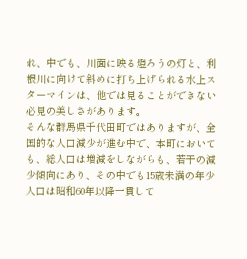れ、中でも、川面に映る燈ろうの灯と、利根川に向けて斜めに打ち上げられる水上スターマインは、他では見ることができない必見の美しさがあります。
そんな群馬県千代田町ではありますが、全国的な人口減少が進む中で、本町においても、総人口は増減をしながらも、若干の減少傾向にあり、その中でも15歳未満の年少人口は昭和60年以降一貫して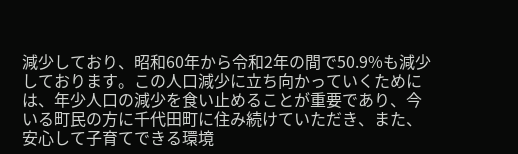減少しており、昭和60年から令和2年の間で50.9%も減少しております。この人口減少に立ち向かっていくためには、年少人口の減少を食い止めることが重要であり、今いる町民の方に千代田町に住み続けていただき、また、安心して子育てできる環境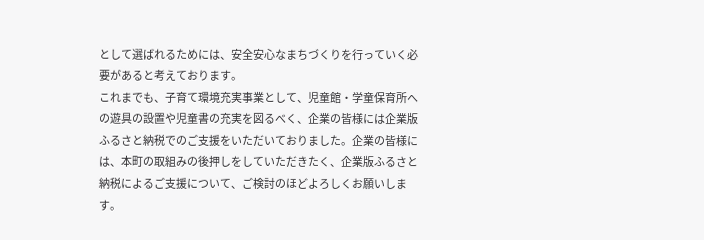として選ばれるためには、安全安心なまちづくりを行っていく必要があると考えております。
これまでも、子育て環境充実事業として、児童館・学童保育所への遊具の設置や児童書の充実を図るべく、企業の皆様には企業版ふるさと納税でのご支援をいただいておりました。企業の皆様には、本町の取組みの後押しをしていただきたく、企業版ふるさと納税によるご支援について、ご検討のほどよろしくお願いします。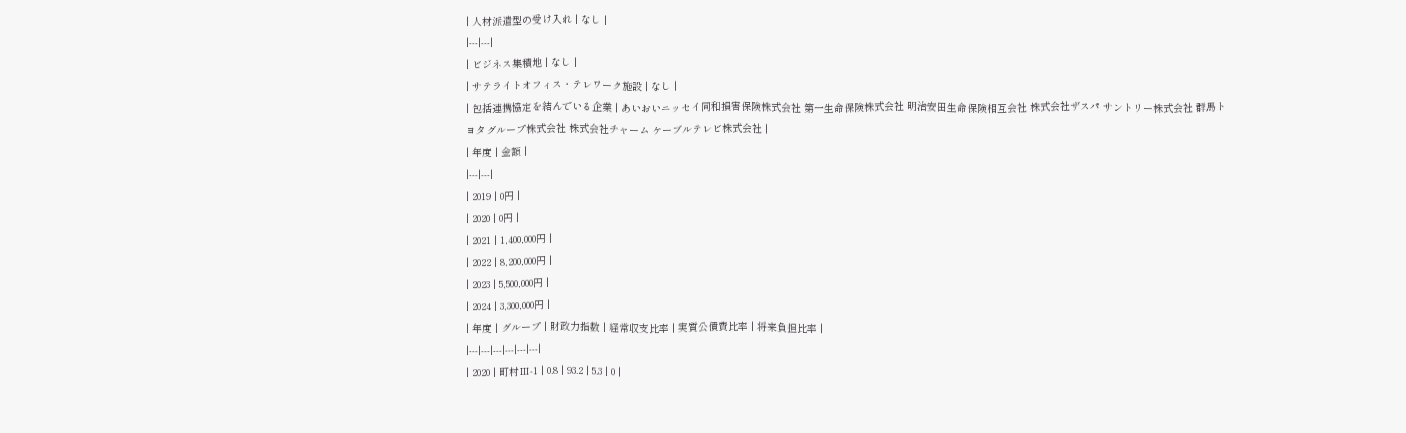| 人材派遣型の受け入れ | なし |
|---|---|
| ビジネス集積地 | なし |
| サテライトオフィス・テレワーク施設 | なし |
| 包括連携協定を結んでいる企業 | あいおいニッセイ同和損害保険株式会社 第一生命保険株式会社 明治安田生命保険相互会社 株式会社ザスパ サントリー株式会社 群馬トヨタグループ株式会社 株式会社チャーム ケーブルテレビ株式会社 |
| 年度 | 金額 |
|---|---|
| 2019 | 0円 |
| 2020 | 0円 |
| 2021 | 1,400,000円 |
| 2022 | 8,200,000円 |
| 2023 | 5,500,000円 |
| 2024 | 3,300,000円 |
| 年度 | グループ | 財政力指数 | 経常収支比率 | 実質公債費比率 | 将来負担比率 |
|---|---|---|---|---|---|
| 2020 | 町村Ⅲ-1 | 0.8 | 93.2 | 5.3 | 0 |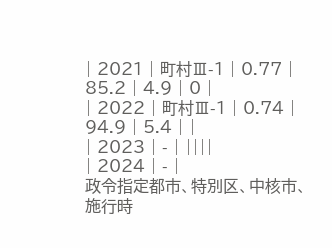| 2021 | 町村Ⅲ-1 | 0.77 | 85.2 | 4.9 | 0 |
| 2022 | 町村Ⅲ-1 | 0.74 | 94.9 | 5.4 | |
| 2023 | - | ||||
| 2024 | - |
政令指定都市、特別区、中核市、施行時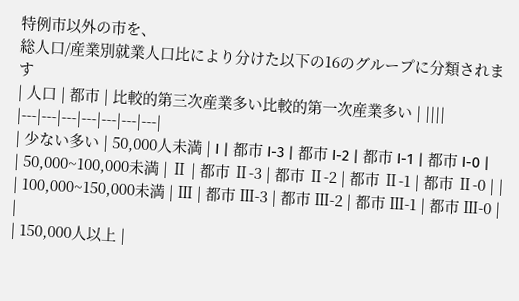特例市以外の市を、
総人口/産業別就業人口比により分けた以下の16のグループに分類されます
| 人口 | 都市 | 比較的第三次産業多い比較的第一次産業多い | ||||
|---|---|---|---|---|---|---|
| 少ない多い | 50,000人未満 | I | 都市 I-3 | 都市 I-2 | 都市 I-1 | 都市 I-0 |
| 50,000~100,000未満 | Ⅱ | 都市 Ⅱ-3 | 都市 Ⅱ-2 | 都市 Ⅱ-1 | 都市 Ⅱ-0 | |
| 100,000~150,000未満 | Ⅲ | 都市 Ⅲ-3 | 都市 Ⅲ-2 | 都市 Ⅲ-1 | 都市 Ⅲ-0 | |
| 150,000人以上 |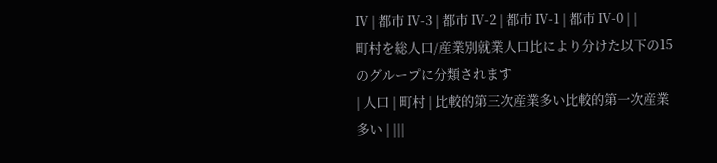Ⅳ | 都市 Ⅳ-3 | 都市 Ⅳ-2 | 都市 Ⅳ-1 | 都市 Ⅳ-0 | |
町村を総人口/産業別就業人口比により分けた以下の15のグループに分類されます
| 人口 | 町村 | 比較的第三次産業多い比較的第一次産業多い | |||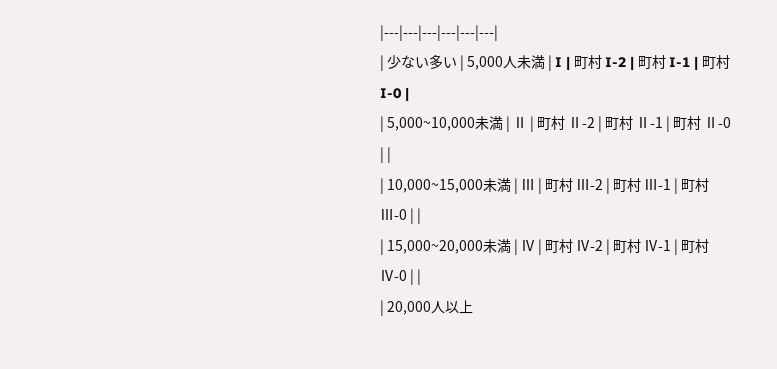|---|---|---|---|---|---|
| 少ない多い | 5,000人未満 | I | 町村 I-2 | 町村 I-1 | 町村 I-0 |
| 5,000~10,000未満 | Ⅱ | 町村 Ⅱ-2 | 町村 Ⅱ-1 | 町村 Ⅱ-0 | |
| 10,000~15,000未満 | Ⅲ | 町村 Ⅲ-2 | 町村 Ⅲ-1 | 町村 Ⅲ-0 | |
| 15,000~20,000未満 | Ⅳ | 町村 Ⅳ-2 | 町村 Ⅳ-1 | 町村 Ⅳ-0 | |
| 20,000人以上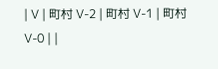| Ⅴ | 町村 Ⅴ-2 | 町村 Ⅴ-1 | 町村 Ⅴ-0 | |